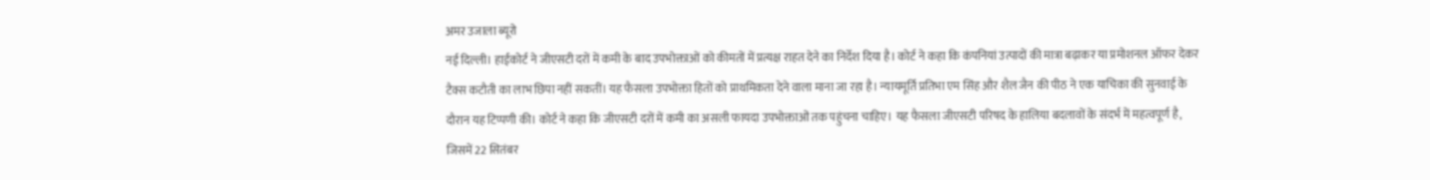अमर उजाला ब्यूरो
नई दिल्ली। हाईकोर्ट ने जीएसटी दरों में कमी के बाद उपभोक्ताओं को कीमतों में प्रत्यक्ष राहत देने का निर्देश दिया है। कोर्ट ने कहा कि कंपनियां उत्पादों की मात्रा बढ़ाकर या प्रमोशनल ऑफर देकर टैक्स कटौती का लाभ छिपा नहीं सकतीं। यह फैसला उपभोक्ता हितों को प्राथमिकता देने वाला माना जा रहा है। न्यायमूर्ति प्रतिभा एम सिंह और शैल जैन की पीठ ने एक याचिका की सुनवाई के दौरान यह टिप्पणी की। कोर्ट ने कहा कि जीएसटी दरों में कमी का असली फायदा उपभोक्ताओं तक पहुंचना चाहिए। यह फैसला जीएसटी परिषद के हालिया बदलावों के संदर्भ में महत्वपूर्ण है, जिसमें 22 सितंबर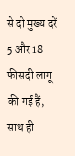से दो मुख्य दरें 5 और 18 फीसदी लागू की गई हैं, साथ ही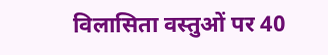विलासिता वस्तुओं पर 40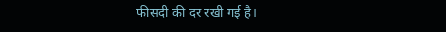फीसदी की दर रखी गई है।